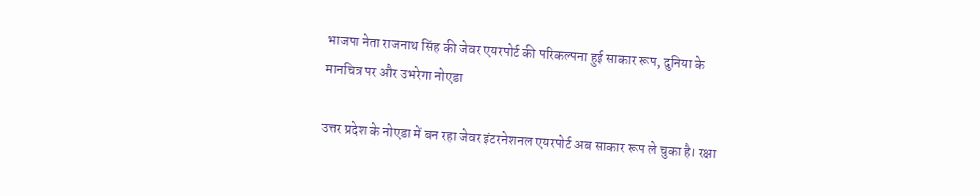भाजपा नेता राजनाथ सिंह की जेवर एयरपोर्ट की परिकल्पना हुई साकार रूप, दुनिया के मानचित्र पर और उभरेगा नोएडा

उत्तर प्रदेश के नोएडा में बन रहा जेवर इंटरनेशनल एयरपोर्ट अब साकार रूप ले चुका है। रक्षा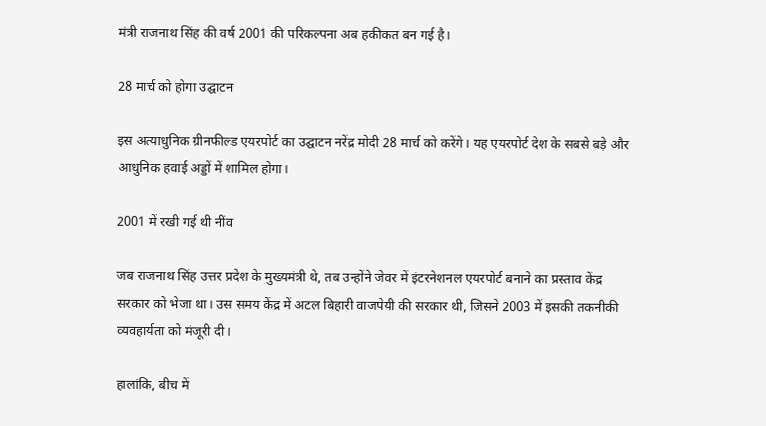मंत्री राजनाथ सिंह की वर्ष 2001 की परिकल्पना अब हकीकत बन गई है।

28 मार्च को होगा उद्घाटन

इस अत्याधुनिक ग्रीनफील्ड एयरपोर्ट का उद्घाटन नरेंद्र मोदी 28 मार्च को करेंगे। यह एयरपोर्ट देश के सबसे बड़े और आधुनिक हवाई अड्डों में शामिल होगा।

2001 में रखी गई थी नींव

जब राजनाथ सिंह उत्तर प्रदेश के मुख्यमंत्री थे, तब उन्होंने जेवर में इंटरनेशनल एयरपोर्ट बनाने का प्रस्ताव केंद्र सरकार को भेजा था। उस समय केंद्र में अटल बिहारी वाजपेयी की सरकार थी, जिसने 2003 में इसकी तकनीकी व्यवहार्यता को मंजूरी दी।

हालांकि, बीच में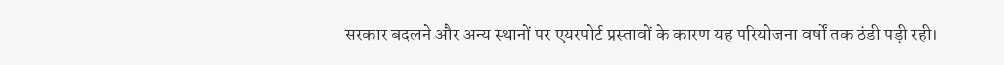सरकार बदलने और अन्य स्थानों पर एयरपोर्ट प्रस्तावों के कारण यह परियोजना वर्षों तक ठंडी पड़ी रही।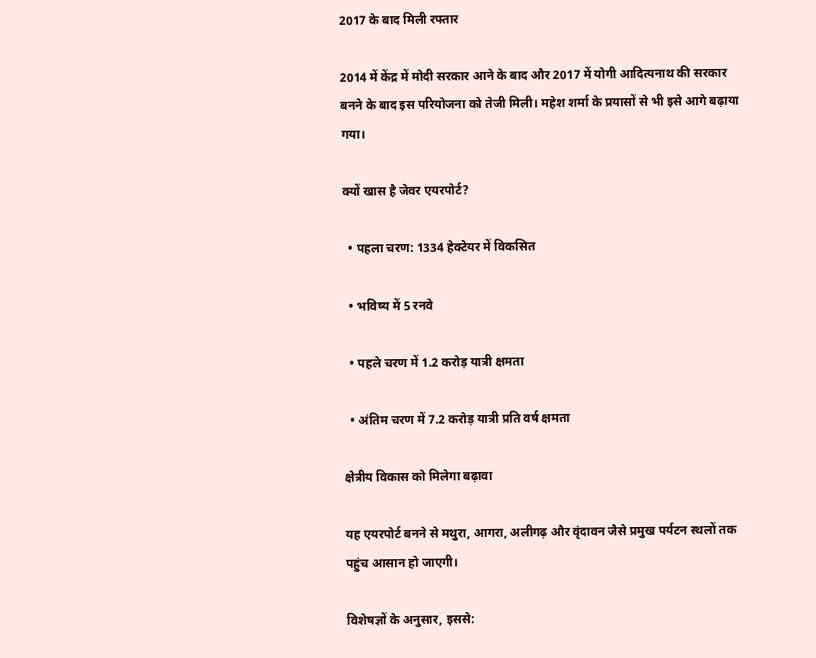2017 के बाद मिली रफ्तार

2014 में केंद्र में मोदी सरकार आने के बाद और 2017 में योगी आदित्यनाथ की सरकार बनने के बाद इस परियोजना को तेजी मिली। महेश शर्मा के प्रयासों से भी इसे आगे बढ़ाया गया।

क्यों खास है जेवर एयरपोर्ट?

  • पहला चरण: 1334 हेक्टेयर में विकसित

  • भविष्य में 5 रनवे

  • पहले चरण में 1.2 करोड़ यात्री क्षमता

  • अंतिम चरण में 7.2 करोड़ यात्री प्रति वर्ष क्षमता

क्षेत्रीय विकास को मिलेगा बढ़ावा

यह एयरपोर्ट बनने से मथुरा, आगरा, अलीगढ़ और वृंदावन जैसे प्रमुख पर्यटन स्थलों तक पहुंच आसान हो जाएगी।

विशेषज्ञों के अनुसार, इससे: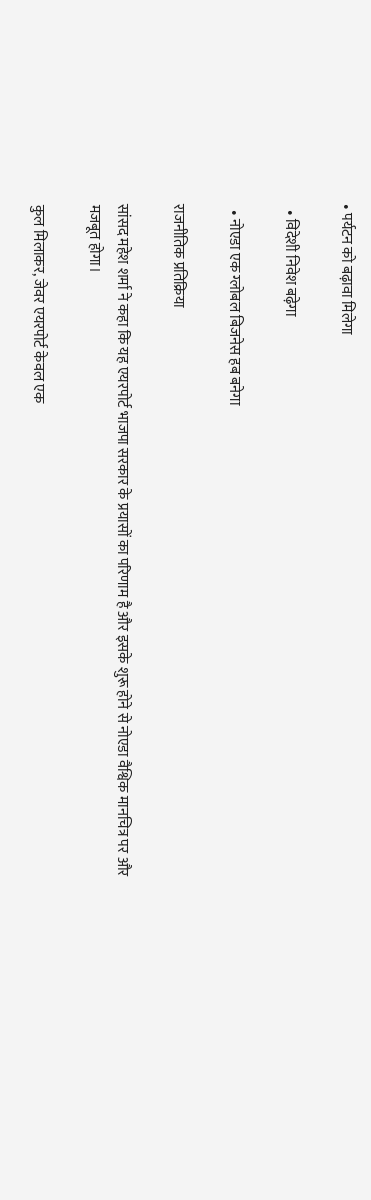• पर्यटन को बढ़ावा मिलेगा

  • विदेशी निवेश बढ़ेगा

  • नोएडा एक ग्लोबल बिजनेस हब बनेगा

राजनीतिक प्रतिक्रिया

सांसद महेश शर्मा ने कहा कि यह एयरपोर्ट भाजपा सरकार के प्रयासों का परिणाम है और इसके शुरू होने से नोएडा वैश्विक मानचित्र पर और मजबूत होगा।

कुल मिलाकर, जेवर एयरपोर्ट केवल एक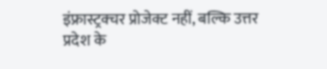इंफ्रास्ट्रक्चर प्रोजेक्ट नहीं, बल्कि उत्तर प्रदेश के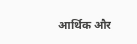आर्थिक और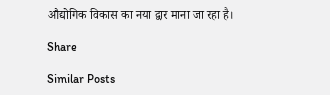औद्योगिक विकास का नया द्वार माना जा रहा है।

Share

Similar Posts